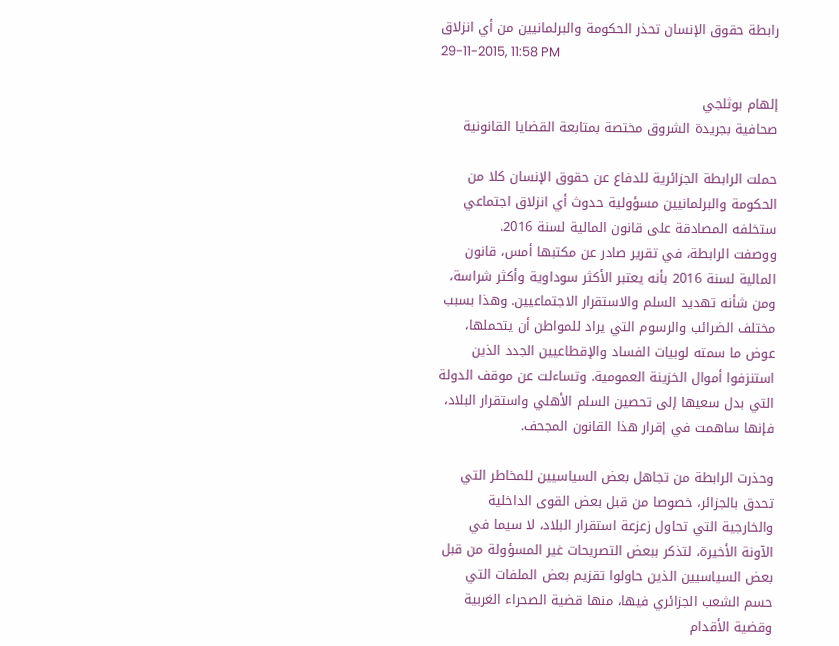رابطة حقوق الإنسان تحذر الحكومة والبرلمانيين من أي انزلاق
29-11-2015, 11:58 PM

إلهام بوثلجي
صحافية بجريدة الشروق مختصة بمتابعة القضايا القانونية

حملت الرابطة الجزائرية للدفاع عن حقوق الإنسان كلا من الحكومة والبرلمانيين مسؤولية حدوث أي انزلاق اجتماعي ستخلفه المصادقة على قانون المالية لسنة 2016.
ووصفت الرابطة، في تقرير صادر عن مكتبها أمس، قانون المالية لسنة 2016 بأنه يعتبر الأكثر سوداوية وأكثر شراسة، ومن شأنه تهديد السلم والاستقرار الاجتماعيين. وهذا بسبب مختلف الضرائب والرسوم التي يراد للمواطن أن يتحملها، عوض ما سمته لوبيات الفساد والإقطاعيين الجدد الذين استنزفوا أموال الخزينة العمومية. وتساءلت عن موقف الدولة التي بدل سعيها إلى تحصين السلم الأهلي واستقرار البلاد، فإنها ساهمت في إقرار هذا القانون المجحف.

وحذرت الرابطة من تجاهل بعض السياسيين للمخاطر التي تحدق بالجزائر، خصوصا من قبل بعض القوى الداخلية والخارجية التي تحاول زعزعة استقرار البلاد، لا سيما في الآونة الأخيرة، لتذكر ببعض التصريحات غير المسؤولة من قبل بعض السياسيين الذين حاولوا تقزيم بعض الملفات التي حسم الشعب الجزائري فيها، منها قضية الصحراء الغربية وقضية الأقدام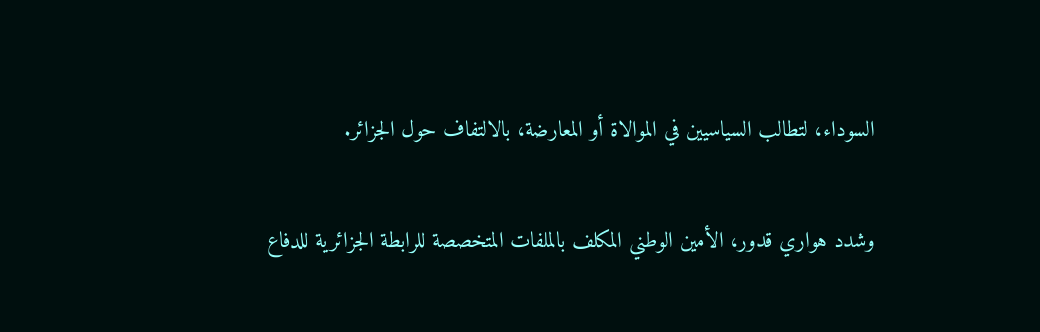السوداء، لتطالب السياسيين في الموالاة أو المعارضة، بالالتفاف حول الجزائر.

وشدد هواري قدور، الأمين الوطني المكلف بالملفات المتخصصة للرابطة الجزائرية للدفاع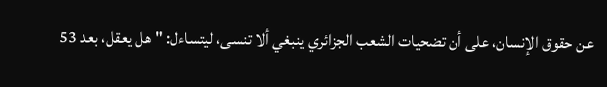عن حقوق الإنسان، على أن تضحيات الشعب الجزائري ينبغي ألا تنسى، ليتساءل: "هل يعقل، بعد 53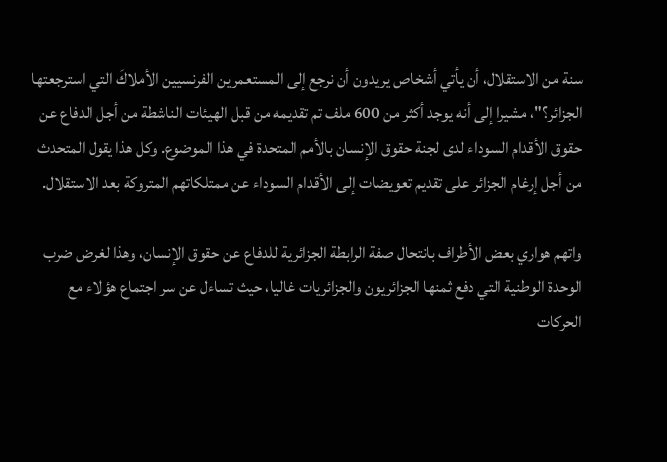سنة من الاستقلال، أن يأتي أشخاص يريدون أن نرجع إلى المستعمرين الفرنسيين الأملاكَ التي استرجعتها الجزائر؟"، مشيرا إلى أنه يوجد أكثر من 600 ملف تم تقديمه من قبل الهيئات الناشطة من أجل الدفاع عن حقوق الأقدام السوداء لدى لجنة حقوق الإنسان بالأمم المتحدة في هذا الموضوع. وكل هذا يقول المتحدث من أجل إرغام الجزائر على تقديم تعويضات إلى الأقدام السوداء عن ممتلكاتهم المتروكة بعد الاستقلال.

واتهم هواري بعض الأطراف بانتحال صفة الرابطة الجزائرية للدفاع عن حقوق الإنسان، وهذا لغرض ضرب الوحدة الوطنية التي دفع ثمنها الجزائريون والجزائريات غاليا، حيث تساءل عن سر اجتماع هؤلاء مع الحركات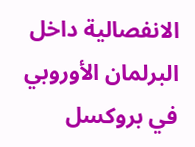الانفصالية داخل البرلمان الأوروبي في بروكسل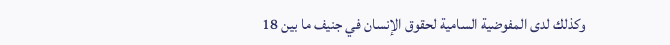وكذلك لدى المفوضية السامية لحقوق الإنسان في جنيف ما بين 18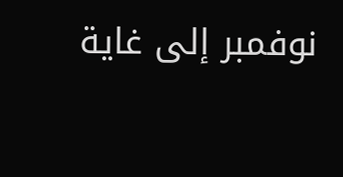نوفمبر إلى غاية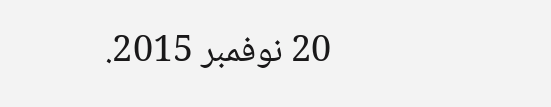20 نوفمبر 2015.